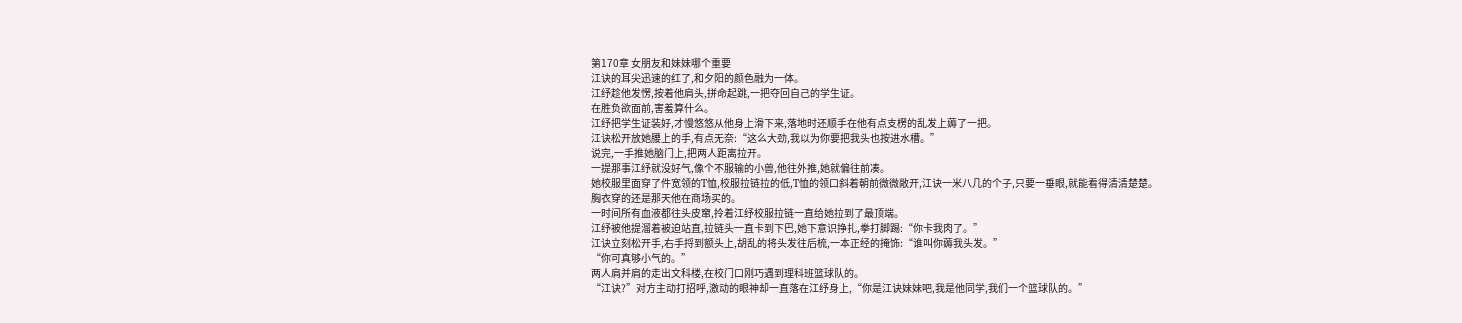第170章 女朋友和妹妹哪个重要
江诀的耳尖迅速的红了,和夕阳的颜色融为一体。
江纾趁他发愣,按着他肩头,拼命起跳,一把夺回自己的学生证。
在胜负欲面前,害羞算什么。
江纾把学生证装好,才慢悠悠从他身上滑下来,落地时还顺手在他有点支楞的乱发上薅了一把。
江诀松开放她腰上的手,有点无奈:“这么大劲,我以为你要把我头也按进水槽。”
说完,一手推她脑门上,把两人距离拉开。
一提那事江纾就没好气,像个不服输的小兽,他往外推,她就偏往前凑。
她校服里面穿了件宽领的T恤,校服拉链拉的低,T恤的领口斜着朝前微微敞开,江诀一米八几的个子,只要一垂眼,就能看得清清楚楚。
胸衣穿的还是那天他在商场买的。
一时间所有血液都往头皮窜,拎着江纾校服拉链一直给她拉到了最顶端。
江纾被他提溜着被迫站直,拉链头一直卡到下巴,她下意识挣扎,拳打脚踢:“你卡我肉了。”
江诀立刻松开手,右手捋到额头上,胡乱的将头发往后梳,一本正经的掩饰:“谁叫你薅我头发。”
“你可真够小气的。”
两人肩并肩的走出文科楼,在校门口刚巧遇到理科班篮球队的。
“江诀?”对方主动打招呼,激动的眼神却一直落在江纾身上,“你是江诀妹妹吧,我是他同学,我们一个篮球队的。”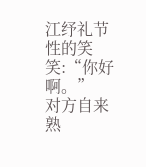江纾礼节性的笑笑:“你好啊。”
对方自来熟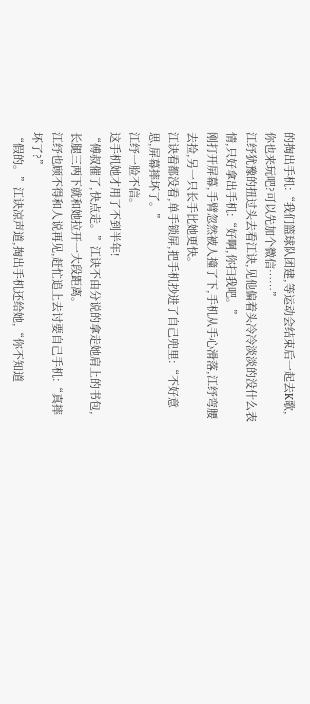的掏出手机:“我们篮球队团建,等运动会结束后一起去K歌,你也来玩吧?可以先加个微信……”
江纾犹豫的扭过头去看江诀,见他偏着头冷冷淡淡的没什么表情,只好拿出手机:“好啊,你扫我吧。”
刚打开屏幕,手臂忽然被人撞了下,手机从手心滑落,江纾弯腰去捡,另一只长手比她更快。
江诀看都没看,单手锁屏,把手机抄进了自己兜里:“不好意思,屏幕摔坏了。”
江纾一脸不信。
这手机她才用了不到半年!
“傅叔催了,快点走。”江诀不由分说的拿走她肩上的书包,长腿三两下就和她拉开一大段距离。
江纾也顾不得和人说再见,赶忙追上去讨要自己手机:“真摔坏了?”
“假的。”江诀凉声道,掏出手机还给她,“你不知道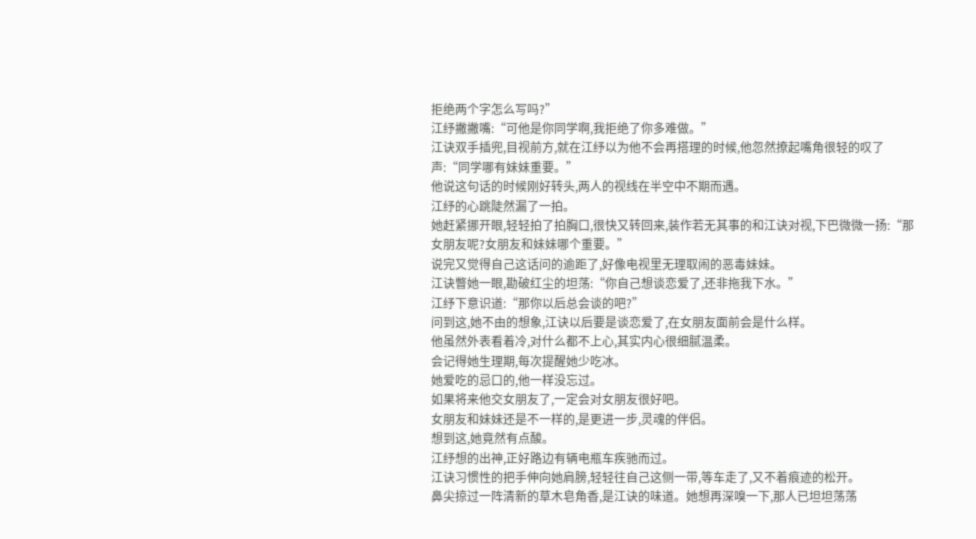拒绝两个字怎么写吗?”
江纾撇撇嘴:“可他是你同学啊,我拒绝了你多难做。”
江诀双手插兜,目视前方,就在江纾以为他不会再搭理的时候,他忽然撩起嘴角很轻的叹了声:“同学哪有妹妹重要。”
他说这句话的时候刚好转头,两人的视线在半空中不期而遇。
江纾的心跳陡然漏了一拍。
她赶紧挪开眼,轻轻拍了拍胸口,很快又转回来,装作若无其事的和江诀对视,下巴微微一扬:“那女朋友呢?女朋友和妹妹哪个重要。”
说完又觉得自己这话问的逾距了,好像电视里无理取闹的恶毒妹妹。
江诀瞥她一眼,勘破红尘的坦荡:“你自己想谈恋爱了,还非拖我下水。”
江纾下意识道:“那你以后总会谈的吧?”
问到这,她不由的想象,江诀以后要是谈恋爱了,在女朋友面前会是什么样。
他虽然外表看着冷,对什么都不上心,其实内心很细腻温柔。
会记得她生理期,每次提醒她少吃冰。
她爱吃的忌口的,他一样没忘过。
如果将来他交女朋友了,一定会对女朋友很好吧。
女朋友和妹妹还是不一样的,是更进一步,灵魂的伴侣。
想到这,她竟然有点酸。
江纾想的出神,正好路边有辆电瓶车疾驰而过。
江诀习惯性的把手伸向她肩膀,轻轻往自己这侧一带,等车走了,又不着痕迹的松开。
鼻尖掠过一阵清新的草木皂角香,是江诀的味道。她想再深嗅一下,那人已坦坦荡荡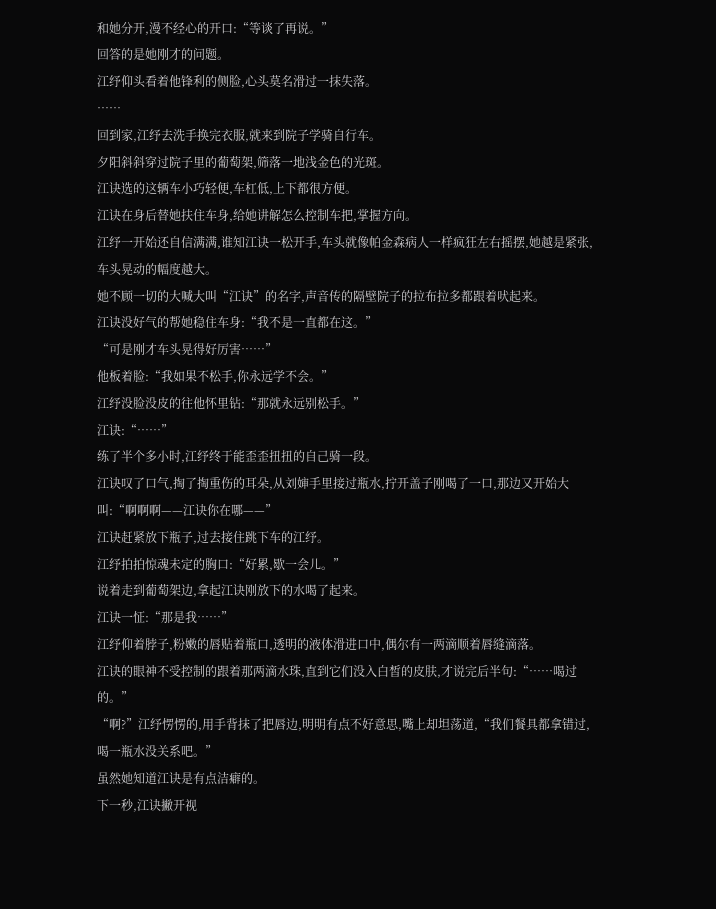和她分开,漫不经心的开口:“等谈了再说。”
回答的是她刚才的问题。
江纾仰头看着他锋利的侧脸,心头莫名滑过一抹失落。
……
回到家,江纾去洗手换完衣服,就来到院子学骑自行车。
夕阳斜斜穿过院子里的葡萄架,筛落一地浅金色的光斑。
江诀选的这辆车小巧轻便,车杠低,上下都很方便。
江诀在身后替她扶住车身,给她讲解怎么控制车把,掌握方向。
江纾一开始还自信满满,谁知江诀一松开手,车头就像帕金森病人一样疯狂左右摇摆,她越是紧张,车头晃动的幅度越大。
她不顾一切的大喊大叫“江诀”的名字,声音传的隔壁院子的拉布拉多都跟着吠起来。
江诀没好气的帮她稳住车身:“我不是一直都在这。”
“可是刚才车头晃得好厉害……”
他板着脸:“我如果不松手,你永远学不会。”
江纾没脸没皮的往他怀里钻:“那就永远别松手。”
江诀:“……”
练了半个多小时,江纾终于能歪歪扭扭的自己骑一段。
江诀叹了口气,掏了掏重伤的耳朵,从刘婶手里接过瓶水,拧开盖子刚喝了一口,那边又开始大叫:“啊啊啊——江诀你在哪——”
江诀赶紧放下瓶子,过去接住跳下车的江纾。
江纾拍拍惊魂未定的胸口:“好累,歇一会儿。”
说着走到葡萄架边,拿起江诀刚放下的水喝了起来。
江诀一怔:“那是我……”
江纾仰着脖子,粉嫩的唇贴着瓶口,透明的液体滑进口中,偶尔有一两滴顺着唇缝滴落。
江诀的眼神不受控制的跟着那两滴水珠,直到它们没入白皙的皮肤,才说完后半句:“……喝过的。”
“啊?”江纾愣愣的,用手背抹了把唇边,明明有点不好意思,嘴上却坦荡道,“我们餐具都拿错过,喝一瓶水没关系吧。”
虽然她知道江诀是有点洁癖的。
下一秒,江诀撇开视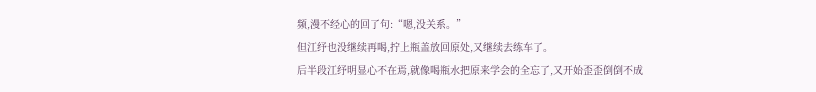频,漫不经心的回了句:“嗯,没关系。”
但江纾也没继续再喝,拧上瓶盖放回原处,又继续去练车了。
后半段江纾明显心不在焉,就像喝瓶水把原来学会的全忘了,又开始歪歪倒倒不成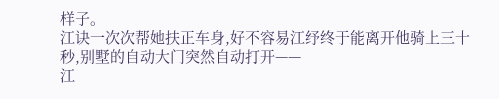样子。
江诀一次次帮她扶正车身,好不容易江纾终于能离开他骑上三十秒,别墅的自动大门突然自动打开——
江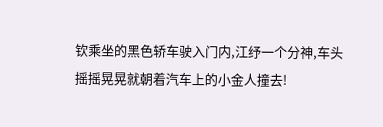钦乘坐的黑色轿车驶入门内,江纾一个分神,车头摇摇晃晃就朝着汽车上的小金人撞去!